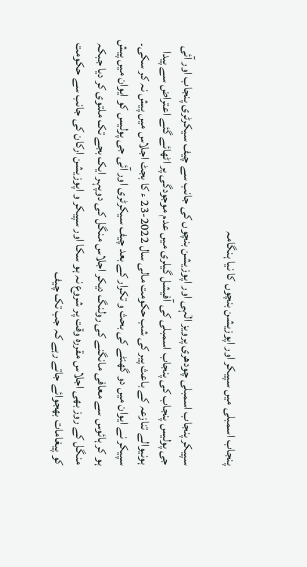پنجاب اسمبلی میں سپیکر اور اپوزیشن بنچوں کا نیا ہنگامہ

سپیکر پنجاب اسمبلی چودھری پرویز الٰہی اور اپوزیشن بنچوں کی جانب سے چیف سیکرٹری پنجاب اور آئی جی پولیس پنجاب کی پنجاب اسمبلی کی آفیشل گیلری میں عدم موجودگی پر اٹھائے گئے اعتراض سے پیدا ہونیوالے تنازعہ کے باعث پیر کی شب حکومت مالی سال 2022-23 ء کا بجٹ اجلاس میں پیش نہ کر سکی۔ سپیکر نے ایوان میں دو گھنٹے کی بحث و تکرار کے بعد چیف سیکرٹری اور آئی جی پولیس کو ایوان میں پیش ہو کر ہائوس سے معافی مانگنے کی رولنگ دیکر اجلاس منگل کی دوپہر ایک بجے تک ملتوی کر دیا جبکہ منگل کے روز بھی اجلاس مقررہ وقت پر شروع نہ ہو سکا اور سپیکر و اپوزیشن ارکان کی جانب سے حکومت کو پیغامات بھجوائے جاتے رہے کہ جب تک چیف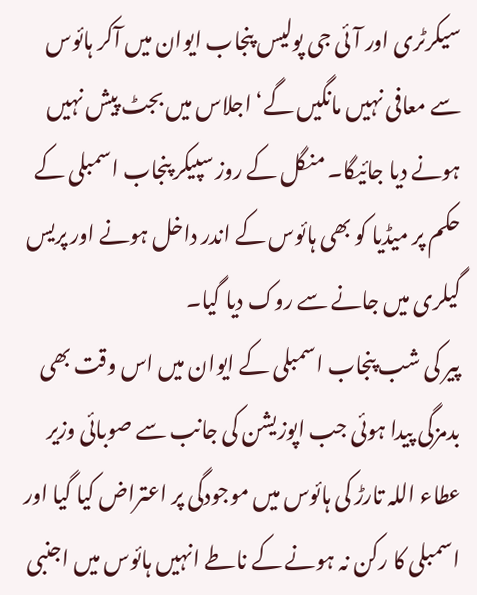سیکرٹری اور آئی جی پولیس پنجاب ایوان میں آکر ہائوس سے معافی نہیں مانگیں گے‘ اجلاس میں بجٹ پیش نہیں ہونے دیا جائیگا۔ منگل کے روز سپیکر پنجاب اسمبلی کے حکم پر میڈیا کو بھی ہائوس کے اندر داخل ہونے اور پریس گیلری میں جانے سے روک دیا گیا۔
پیر کی شب پنجاب اسمبلی کے ایوان میں اس وقت بھی بدمزگی پیدا ہوئی جب اپوزیشن کی جانب سے صوبائی وزیر عطاء اللہ تارڑ کی ہائوس میں موجودگی پر اعتراض کیا گیا اور اسمبلی کا رکن نہ ہونے کے ناطے انہیں ہائوس میں اجنبی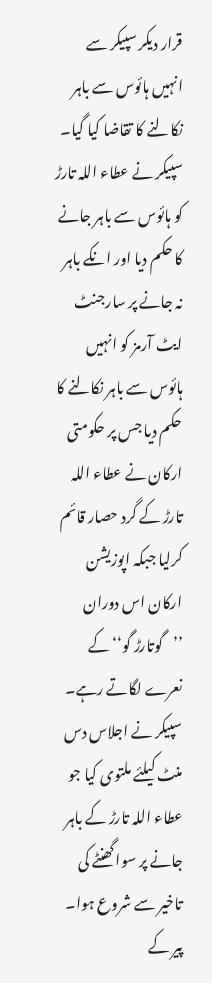قرار دیکر سپیکر سے انہیں ہائوس سے باہر نکالنے کا تقاضا کیا گیا۔ سپیکر نے عطاء اللہ تارڑ کو ہائوس سے باہر جانے کا حکم دیا اور انکے باہر نہ جانے پر سارجنٹ ایٹ آرمز کو انہیں ہائوس سے باہر نکالنے کا حکم دیا جس پر حکومتی ارکان نے عطاء اللہ تارڑ کے گرد حصار قائم کرلیا جبکہ اپوزیشن ارکان اس دوران ’’گوتارڑ گو‘‘ کے نعرے لگاتے رہے۔ سپیکر نے اجلاس دس منٹ کیلئے ملتوی کیا جو عطاء اللہ تارڑ کے باہر جانے پر سوا گھنٹے کی تاخیر سے شروع ہوا۔
پیر کے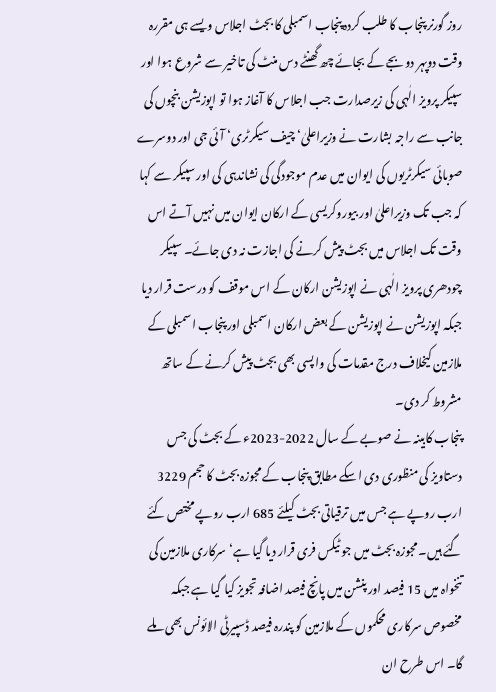روز گورنر پنجاب کا طلب کردہ پنجاب اسمبلی کا بجٹ اجلاس ویسے ہی مقررہ وقت دوپہر دو بجے کے بجائے چھ گھنٹے دس منٹ کی تاخیر سے شروع ہوا اور سپیکر پرویز الٰہی کی زیرصدارت جب اجلاس کا آغاز ہوا تو اپوزیشن بنچوں کی جانب سے راجہ بشارت نے وزیراعلیٰ‘ چیف سیکرٹری‘ آئی جی اور دوسرے صوبائی سیکرٹریوں کی ایوان میں عدم موجودگی کی نشاندہی کی اور سپیکر سے کہا کہ جب تک وزیراعلیٰ اور بیوروکریسی کے ارکان ایوان میں نہیں آتے اس وقت تک اجلاس میں بجٹ پیش کرنے کی اجازت نہ دی جائے۔ سپیکر چودھری پرویز الٰہی نے اپوزیشن ارکان کے اس موقف کو درست قرار دیا جبکہ اپوزیشن نے اپوزیشن کے بعض ارکان اسمبلی اور پنجاب اسمبلی کے ملازمین کیخلاف درج مقدمات کی واپسی بھی بجٹ پیش کرنے کے ساتھ مشروط کر دی۔
پنجاب کابینہ نے صوبے کے سال 2022-2023ء کے بجٹ کی جس دستاویز کی منظوری دی اسکے مطابق پنجاب کے مجوزہ بجٹ کا حجم 3229 ارب روپے ہے جس میں ترقیاتی بجٹ کیلئے 685 ارب روپے مختص کئے گئے ہیں۔ مجوزہ بجٹ میں جو ٹیکس فری قرار دیا گیا ہے‘ سرکاری ملازمین کی تنخواہ میں 15 فیصد اور پنشن میں پانچ فیصد اضافہ تجویز کیا گیا ہے جبکہ مخصوص سرکاری محکموں کے ملازمین کو پندرہ فیصد ڈسپیرٹی الائونس بھی ملے گا۔ اس طرح ان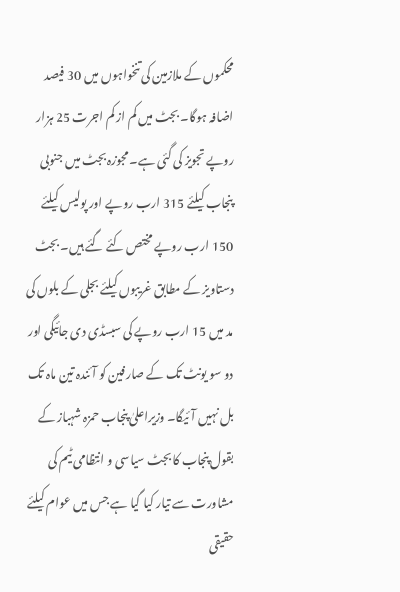محکموں کے ملازمین کی تنخواہوں میں 30 فیصد اضافہ ہوگا۔ بجٹ میں کم از کم اجرت 25 ہزار روپے تجویز کی گئی ہے۔ مجوزہ بجٹ میں جنوبی پنجاب کیلئے 315 ارب روپے اور پولیس کیلئے 150 ارب روپے مختص کئے گئے ہیں۔ بجٹ دستاویز کے مطابق غریبوں کیلئے بجلی کے بلوں کی مد میں 15 ارب روپے کی سبسڈی دی جائیگی اور دو سو یونٹ تک کے صارفین کو آئندہ تین ماہ تک بل نہیں آئیگا۔ وزیراعلیٰ پنجاب حمزہ شہباز کے بقول پنجاب کا بجٹ سیاسی و انتظامی ٹیم کی مشاورت سے تیار کیا گیا ہے جس میں عوام کیلئے حقیقی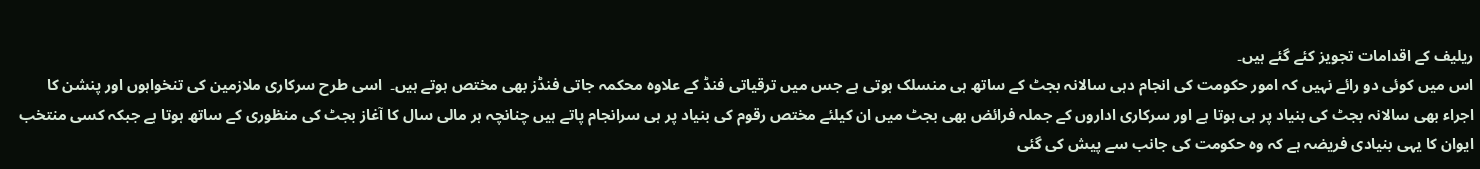ریلیف کے اقدامات تجویز کئے گئے ہیں۔
اس میں کوئی دو رائے نہیں کہ امور حکومت کی انجام دہی سالانہ بجٹ کے ساتھ ہی منسلک ہوتی ہے جس میں ترقیاتی فنڈ کے علاوہ محکمہ جاتی فنڈز بھی مختص ہوتے ہیں۔  اسی طرح سرکاری ملازمین کی تنخواہوں اور پنشن کا اجراء بھی سالانہ بجٹ کی بنیاد پر ہی ہوتا ہے اور سرکاری اداروں کے جملہ فرائض بھی بجٹ میں ان کیلئے مختص رقوم کی بنیاد پر ہی سرانجام پاتے ہیں چنانچہ ہر مالی سال کا آغاز بجٹ کی منظوری کے ساتھ ہوتا ہے جبکہ کسی منتخب ایوان کا یہی بنیادی فریضہ ہے کہ وہ حکومت کی جانب سے پیش کی گئی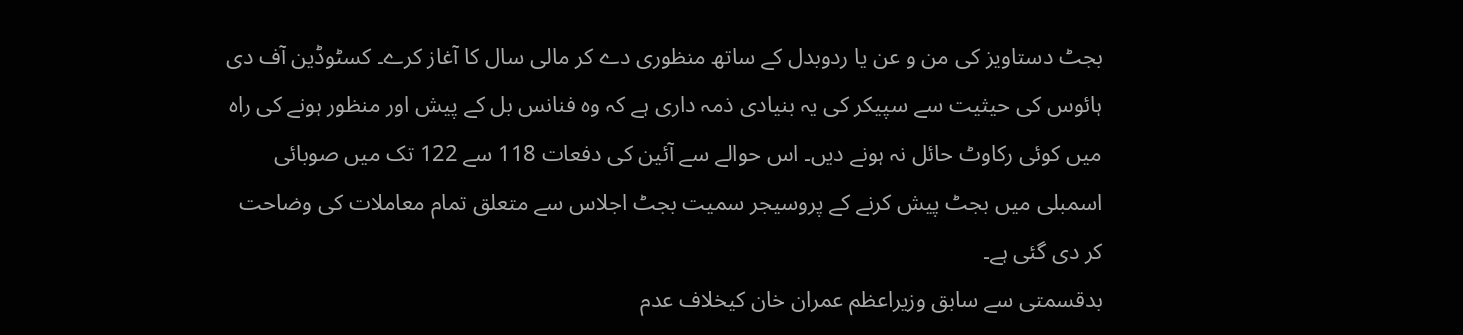بجٹ دستاویز کی من و عن یا ردوبدل کے ساتھ منظوری دے کر مالی سال کا آغاز کرے۔ کسٹوڈین آف دی ہائوس کی حیثیت سے سپیکر کی یہ بنیادی ذمہ داری ہے کہ وہ فنانس بل کے پیش اور منظور ہونے کی راہ میں کوئی رکاوٹ حائل نہ ہونے دیں۔ اس حوالے سے آئین کی دفعات 118 سے 122 تک میں صوبائی اسمبلی میں بجٹ پیش کرنے کے پروسیجر سمیت بجٹ اجلاس سے متعلق تمام معاملات کی وضاحت کر دی گئی ہے۔
بدقسمتی سے سابق وزیراعظم عمران خان کیخلاف عدم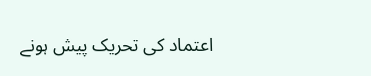اعتماد کی تحریک پیش ہونے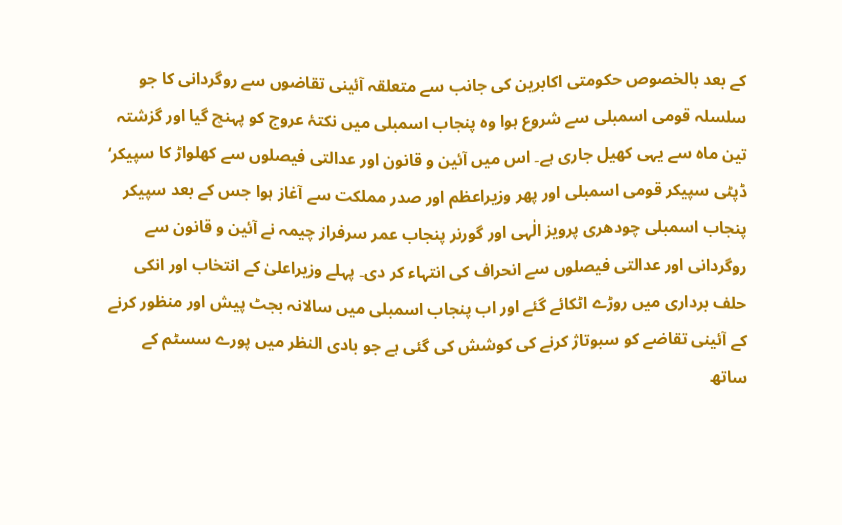کے بعد بالخصوص حکومتی اکابرین کی جانب سے متعلقہ آئینی تقاضوں سے روگردانی کا جو سلسلہ قومی اسمبلی سے شروع ہوا وہ پنجاب اسمبلی میں نکتۂ عروج کو پہنچ گیا اور گزشتہ تین ماہ سے یہی کھیل جاری ہے۔ اس میں آئین و قانون اور عدالتی فیصلوں سے کھلواڑ کا سپیکر‘ ڈپٹی سپیکر قومی اسمبلی اور پھر وزیراعظم اور صدر مملکت سے آغاز ہوا جس کے بعد سپیکر پنجاب اسمبلی چودھری پرویز الٰہی اور گورنر پنجاب عمر سرفراز چیمہ نے آئین و قانون سے روگردانی اور عدالتی فیصلوں سے انحراف کی انتہاء کر دی۔ پہلے وزیراعلیٰ کے انتخاب اور انکی حلف برداری میں روڑے اٹکائے گئے اور اب پنجاب اسمبلی میں سالانہ بجٹ پیش اور منظور کرنے کے آئینی تقاضے کو سبوتاژ کرنے کی کوشش کی گئی ہے جو بادی النظر میں پورے سسٹم کے ساتھ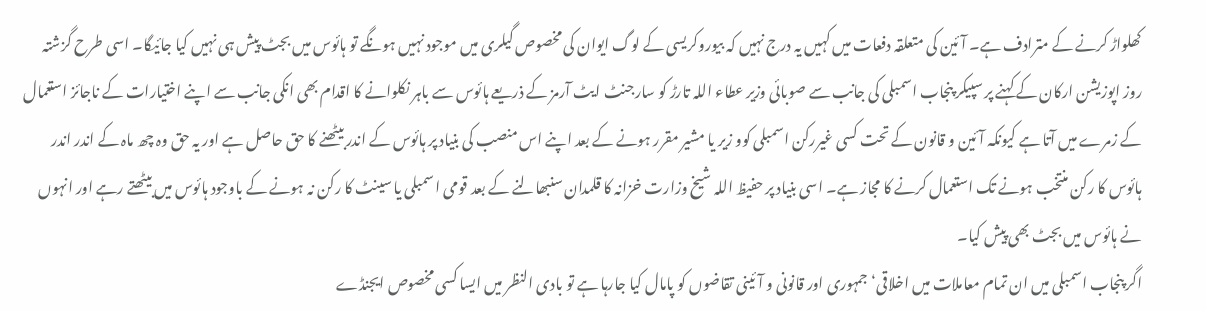کھلواڑ کرنے کے مترادف ہے۔ آئین کی متعلقہ دفعات میں کہیں یہ درج نہیں کہ بیوروکریسی کے لوگ ایوان کی مخصوص گیلری میں موجود نہیں ہونگے تو ہائوس میں بجٹ پیش ہی نہیں کیا جائیگا۔ اسی طرح گزشتہ روز اپوزیشن ارکان کے کہنے پر سپیکر پنجاب اسمبلی کی جانب سے صوبائی وزیر عطاء اللہ تارڑ کو سارجنٹ ایٹ آرمز کے ذریعے ہائوس سے باہر نکلوانے کا اقدام بھی انکی جانب سے اپنے اختیارات کے ناجائز استعمال کے زمرے میں آتا ہے کیونکہ آئین و قانون کے تحت کسی غیررکن اسمبلی کوو زیر یا مشیر مقرر ہونے کے بعد اپنے اس منصب کی بنیاد پر ہائوس کے اندر بیٹھنے کا حق حاصل ہے اور یہ حق وہ چھ ماہ کے اندر اندر ہائوس کا رکن منتخب ہونے تک استعمال کرنے کا مجاز ہے۔ اسی بنیاد پر حفیظ اللہ شیخ وزارت خزانہ کا قلمدان سنبھالنے کے بعد قومی اسمبلی یا سینٹ کا رکن نہ ہونے کے باوجود ہائوس میں بیٹھتے رہے اور انہوں نے ہائوس میں بجٹ بھی پیش کیا۔
اگر پنجاب اسمبلی میں ان تمام معاملات میں اخلاقی‘ جمہوری اور قانونی و آئینی تقاضوں کو پامال کیا جارہا ہے تو بادی النظر میں ایسا کسی مخصوص ایجنڈے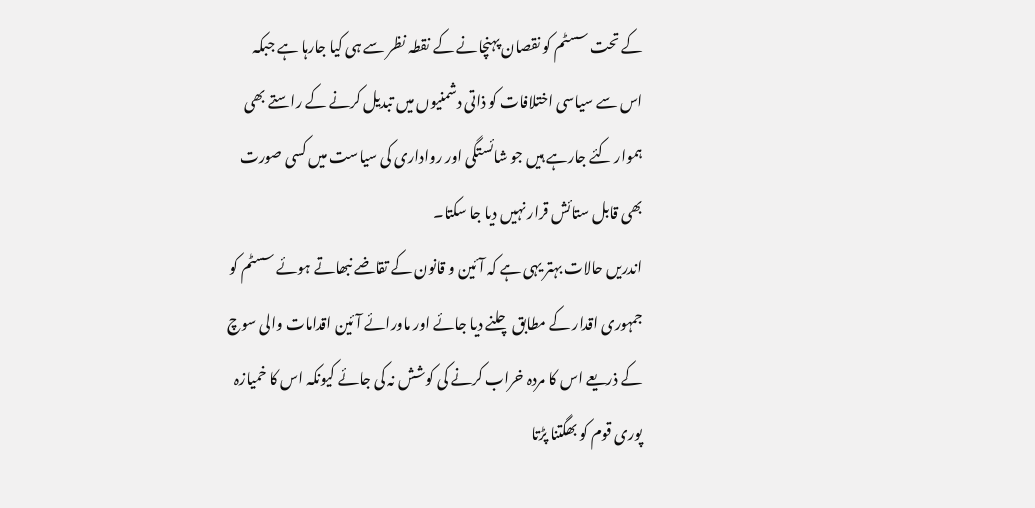کے تحت سسٹم کو نقصان پہنچانے کے نقطہ نظر سے ہی کیا جارہا ہے جبکہ اس سے سیاسی اختلافات کو ذاتی دشمنیوں میں تبدیل کرنے کے راستے بھی ہموار کئے جارہے ہیں جو شائستگی اور رواداری کی سیاست میں کسی صورت بھی قابل ستائش قرار نہیں دیا جا سکتا۔
اندریں حالات بہتر یہی ہے کہ آئین و قانون کے تقاضے نبھاتے ہوئے سسٹم کو جمہوری اقدار کے مطابق چلنے دیا جائے اور ماورائے آئین اقدامات والی سوچ کے ذریعے اس کا مردہ خراب کرنے کی کوشش نہ کی جائے کیونکہ اس کا خمیازہ پوری قوم کو بھگتنا پڑتا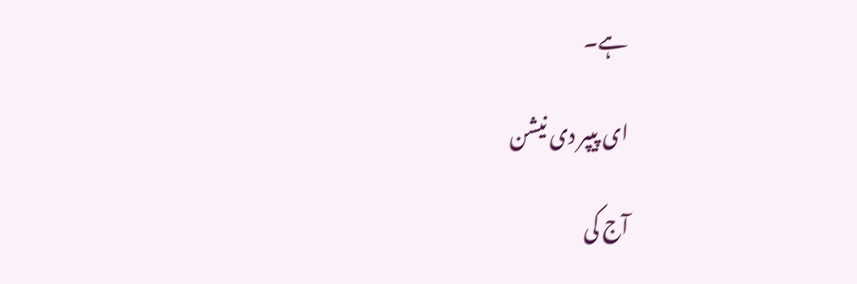ہے۔

ای پیپر دی نیشن

آج کی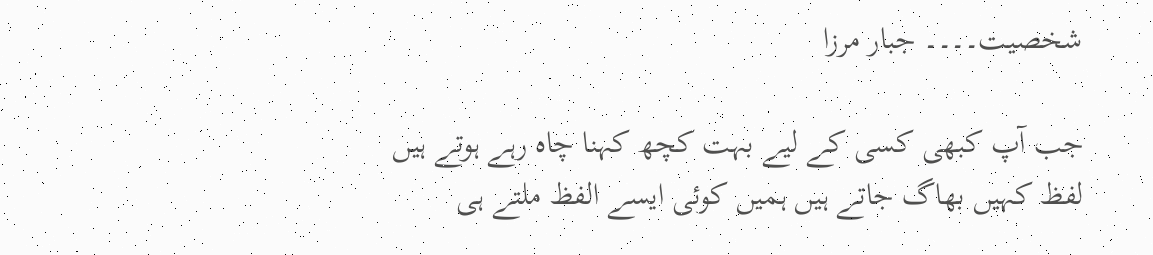شخصیت۔۔۔۔ جبار مرزا

جب آپ کبھی کسی کے لیے بہت کچھ کہنا چاہ رہے ہوتے ہیں لفظ کہیں بھاگ جاتے ہیں ہمیں کوئی ایسے الفظ ملتے ہی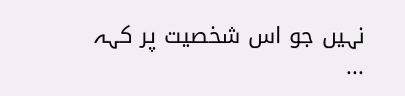نہیں جو اس شخصیت پر کہہ ...